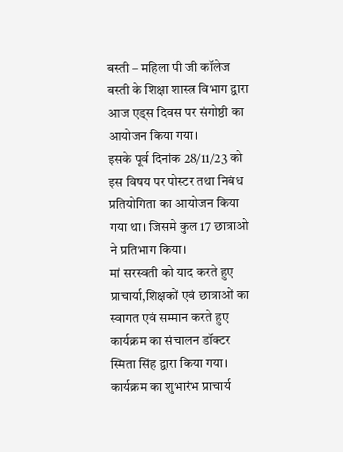बस्ती – महिला पी जी कॉलेज बस्ती के शिक्षा शास्त्र विभाग द्वारा आज एड्स दिवस पर संगोष्ठी का आयोजन किया गया।
इसके पूर्व दिनांक 28/11/23 को इस विषय पर पोस्टर तथा निबंध प्रतियोगिता का आयोजन किया गया था। जिसमे कुल 17 छात्राओ ने प्रतिभाग किया।
मां सरस्वती को याद करते हुए प्राचार्या,शिक्षकों एवं छात्राओं का स्वागत एवं सम्मान करते हुए कार्यक्रम का संचालन डॉक्टर स्मिता सिंह द्वारा किया गया।
कार्यक्रम का शुभारंभ प्राचार्य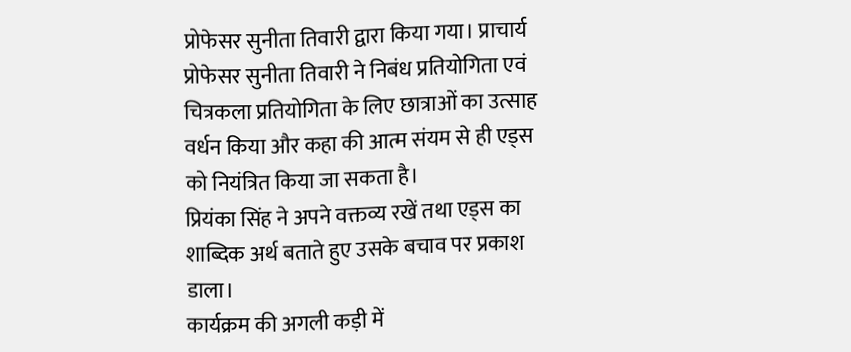प्रोफेसर सुनीता तिवारी द्वारा किया गया। प्राचार्य प्रोफेसर सुनीता तिवारी ने निबंध प्रतियोगिता एवं चित्रकला प्रतियोगिता के लिए छात्राओं का उत्साह वर्धन किया और कहा की आत्म संयम से ही एड्स को नियंत्रित किया जा सकता है।
प्रियंका सिंह ने अपने वक्तव्य रखें तथा एड्स का शाब्दिक अर्थ बताते हुए उसके बचाव पर प्रकाश डाला।
कार्यक्रम की अगली कड़ी में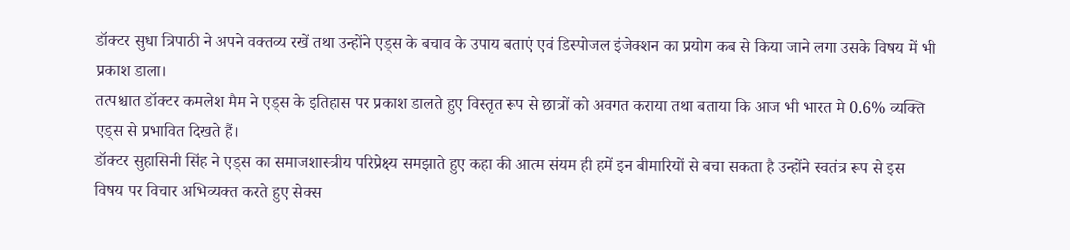डॉक्टर सुधा त्रिपाठी ने अपने वक्तव्य रखें तथा उन्होंने एड्स के बचाव के उपाय बताएं एवं डिस्पोजल इंजेक्शन का प्रयोग कब से किया जाने लगा उसके विषय में भी प्रकाश डाला।
तत्पश्चात डॉक्टर कमलेश मैम ने एड्स के इतिहास पर प्रकाश डालते हुए विस्तृत रूप से छात्रों को अवगत कराया तथा बताया कि आज भी भारत मे 0.6% व्यक्ति एड्स से प्रभावित दिखते हैं।
डॉक्टर सुहासिनी सिंह ने एड्स का समाजशास्त्रीय परिप्रेक्ष्य समझाते हुए कहा की आत्म संयम ही हमें इन बीमारियों से बचा सकता है उन्होंने स्वतंत्र रूप से इस विषय पर विचार अभिव्यक्त करते हुए सेक्स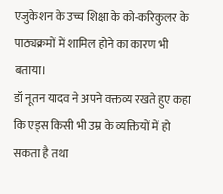एजुकेशन के उच्च शिक्षा के को-करिकुलर के पाठ्यक्रमों में शामिल होने का कारण भी बताया।
डॉ नूतन यादव ने अपने वक्तव्य रखते हुए कहा कि एड्स किसी भी उम्र के व्यक्तियों में हो सकता है तथा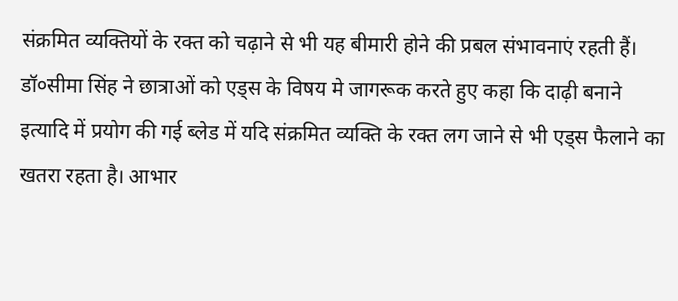संक्रमित व्यक्तियों के रक्त को चढ़ाने से भी यह बीमारी होने की प्रबल संभावनाएं रहती हैं।
डॉ०सीमा सिंह ने छात्राओं को एड्स के विषय मे जागरूक करते हुए कहा कि दाढ़ी बनाने इत्यादि में प्रयोग की गई ब्लेड में यदि संक्रमित व्यक्ति के रक्त लग जाने से भी एड्स फैलाने का खतरा रहता है। आभार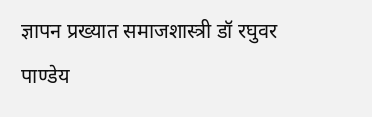ज्ञापन प्रख्यात समाजशास्त्री डॉ रघुवर पाण्डेय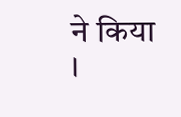ने किया ।